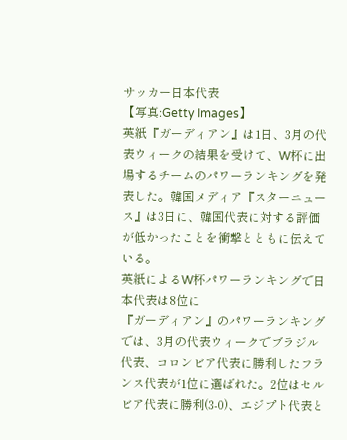サッカー日本代表
【写真:Getty Images】
英紙『ガーディアン』は1日、3月の代表ウィークの結果を受けて、W杯に出場するチームのパワーランキングを発表した。韓国メディア『スターニュース』は3日に、韓国代表に対する評価が低かったことを衝撃とともに伝えている。
英紙によるW杯パワーランキングで日本代表は8位に
『ガーディアン』のパワーランキングでは、3月の代表ウィークでブラジル代表、コロンビア代表に勝利したフランス代表が1位に選ばれた。2位はセルビア代表に勝利(3-0)、エジプト代表と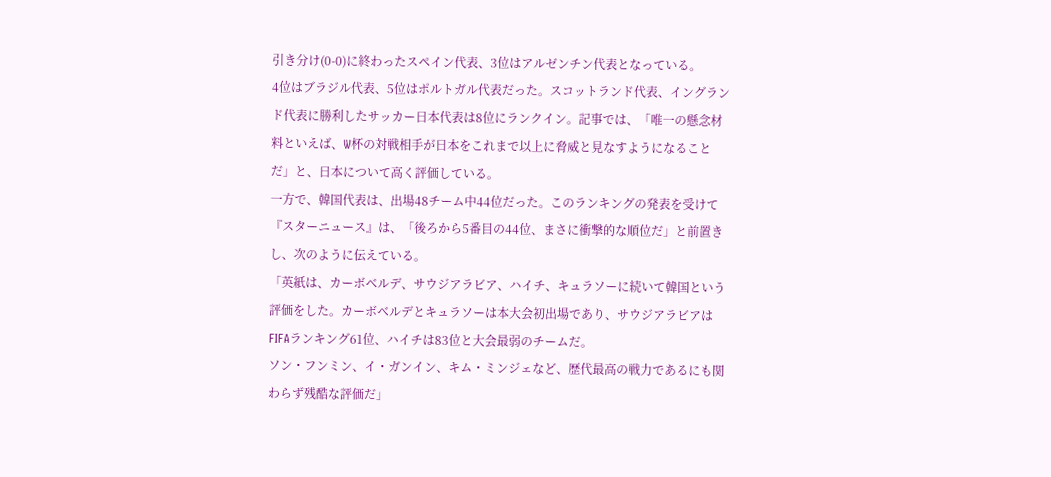引き分け(0-0)に終わったスペイン代表、3位はアルゼンチン代表となっている。
4位はブラジル代表、5位はポルトガル代表だった。スコットランド代表、イングランド代表に勝利したサッカー日本代表は8位にランクイン。記事では、「唯一の懸念材料といえば、W杯の対戦相手が日本をこれまで以上に脅威と見なすようになることだ」と、日本について高く評価している。
一方で、韓国代表は、出場48チーム中44位だった。このランキングの発表を受けて『スターニュース』は、「後ろから5番目の44位、まさに衝撃的な順位だ」と前置きし、次のように伝えている。
「英紙は、カーボベルデ、サウジアラビア、ハイチ、キュラソーに続いて韓国という評価をした。カーボベルデとキュラソーは本大会初出場であり、サウジアラビアはFIFAランキング61位、ハイチは83位と大会最弱のチームだ。
ソン・フンミン、イ・ガンイン、キム・ミンジェなど、歴代最高の戦力であるにも関わらず残酷な評価だ」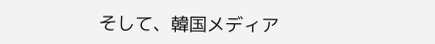そして、韓国メディア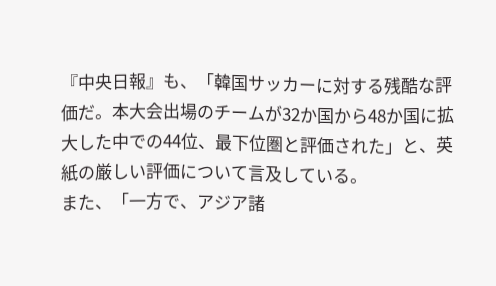『中央日報』も、「韓国サッカーに対する残酷な評価だ。本大会出場のチームが32か国から48か国に拡大した中での44位、最下位圏と評価された」と、英紙の厳しい評価について言及している。
また、「一方で、アジア諸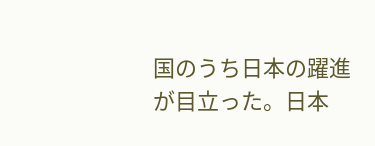国のうち日本の躍進が目立った。日本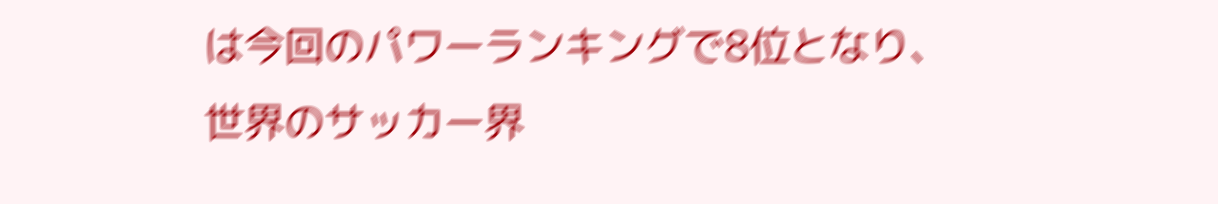は今回のパワーランキングで8位となり、世界のサッカー界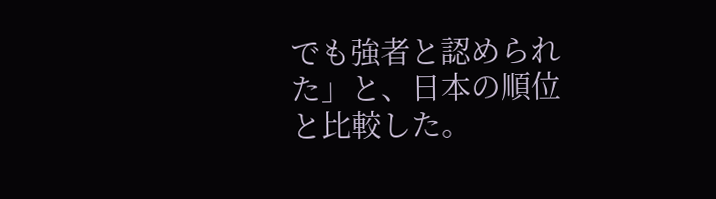でも強者と認められた」と、日本の順位と比較した。